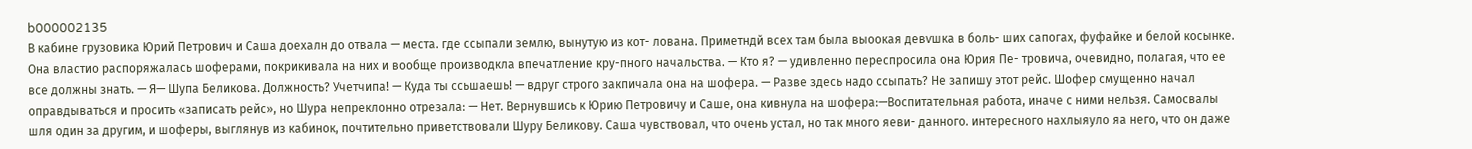b000002135
В кабине грузовика Юрий Петрович и Саша доехалн до отвала — места. где ссыпали землю, вынутую из кот- лована. Приметндй всех там была выоокая девѵшка в боль- ших сапогах, фуфайке и белой косынке. Она властио распоряжалась шоферами, покрикивала на них и вообще производкла впечатление кру-пного начальства. — Кто я? — удивленно переспросила она Юрия Пе- тровича, очевидно, полагая, что ее все должны знать. — Я— Шупа Беликова. Должность? Учетчипа! — Куда ты ссьшаешь! — вдруг строго закпичала она на шофера. — Разве здесь надо ссыпать? Не запишу этот рейс. Шофер смущенно начал оправдываться и просить «записать рейс», но Шура непреклонно отрезала: — Нет. Вернувшись к Юрию Петровичу и Саше, она кивнула на шофера:—Воспитательная работа, иначе с ними нельзя. Самосвалы шля один за другим, и шоферы, выглянув из кабинок, почтительно приветствовали Шуру Беликову. Саша чувствовал, что очень устал, но так много яеви- данного. интересного нахлыяуло яа него, что он даже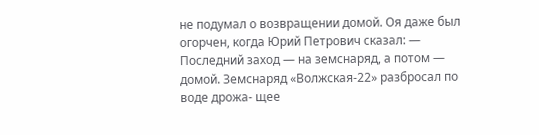не подумал о возвращении домой. Оя даже был огорчен, когда Юрий Петрович сказал: — Последний заход — на земснаряд, а потом — домой. Земснаряд «Волжская-22» разбросал по воде дрожа- щее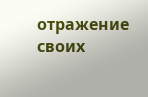отражение своих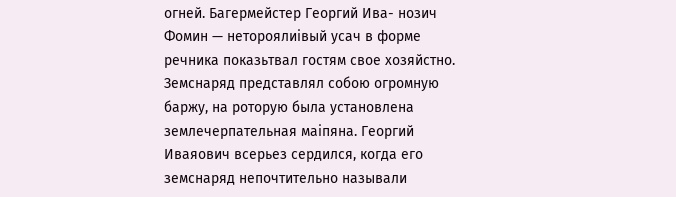огней. Багермейстер Георгий Ива- нозич Фомин — нетороялиівый усач в форме речника показьтвал гостям свое хозяйстно. Земснаряд представлял собою огромную баржу, на роторую была установлена землечерпательная маіпяна. Георгий Иваяович всерьез сердился, когда его земснаряд непочтительно называли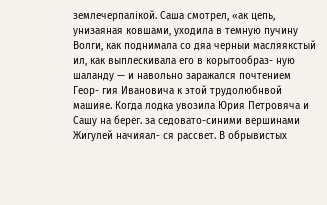землечерпалікой. Саша смотрел, «ак цепь, унизаяная ковшами, уходила в темную пучину Волги, как поднимала со дяа черныи масляякстый ил, как выплескивала его в корытообраз- ную шаланду — и навольно заражался почтением Геор- гия Ивановича к этой трудолюбнвой машияе. Когда лодка увозила Юрия Петровяча и Сашу на берег. за седовато-синими вершинами Жигулей начияал- ся рассвет. В обрывистых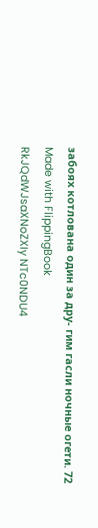забоях котлована один за дру- гим гасли ночные огети. 72
Made with FlippingBook
RkJQdWJsaXNoZXIy NTc0NDU4